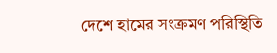দেশে হামের সংক্রমণ পরিস্থিতি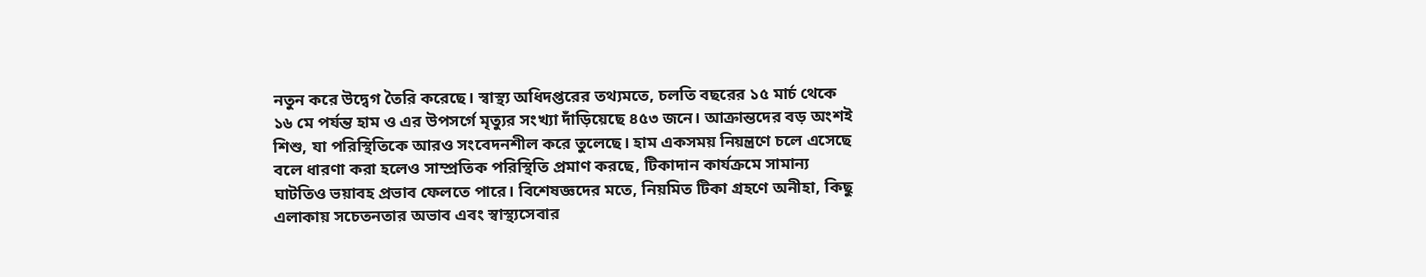নতুন করে উদ্বেগ তৈরি করেছে। স্বাস্থ্য অধিদপ্তরের তথ্যমতে, চলতি বছরের ১৫ মার্চ থেকে ১৬ মে পর্যন্ত হাম ও এর উপসর্গে মৃত্যুর সংখ্যা দাঁড়িয়েছে ৪৫৩ জনে। আক্রান্তদের বড় অংশই শিশু, যা পরিস্থিতিকে আরও সংবেদনশীল করে তুলেছে। হাম একসময় নিয়ন্ত্রণে চলে এসেছে বলে ধারণা করা হলেও সাম্প্রতিক পরিস্থিতি প্রমাণ করছে, টিকাদান কার্যক্রমে সামান্য ঘাটতিও ভয়াবহ প্রভাব ফেলতে পারে। বিশেষজ্ঞদের মতে, নিয়মিত টিকা গ্রহণে অনীহা, কিছু এলাকায় সচেতনতার অভাব এবং স্বাস্থ্যসেবার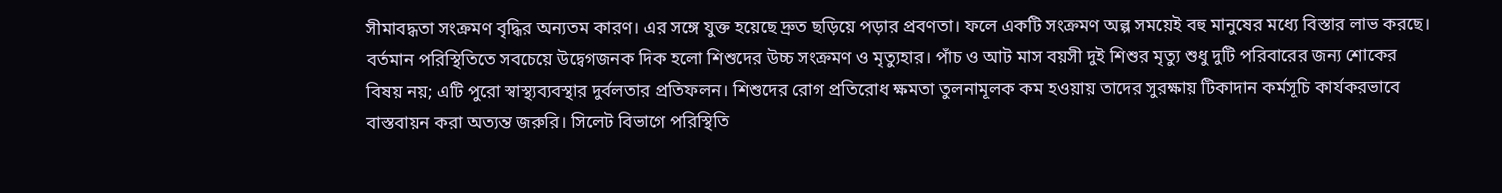সীমাবদ্ধতা সংক্রমণ বৃদ্ধির অন্যতম কারণ। এর সঙ্গে যুক্ত হয়েছে দ্রুত ছড়িয়ে পড়ার প্রবণতা। ফলে একটি সংক্রমণ অল্প সময়েই বহু মানুষের মধ্যে বিস্তার লাভ করছে। বর্তমান পরিস্থিতিতে সবচেয়ে উদ্বেগজনক দিক হলো শিশুদের উচ্চ সংক্রমণ ও মৃত্যুহার। পাঁচ ও আট মাস বয়সী দুই শিশুর মৃত্যু শুধু দুটি পরিবারের জন্য শোকের বিষয় নয়; এটি পুরো স্বাস্থ্যব্যবস্থার দুর্বলতার প্রতিফলন। শিশুদের রোগ প্রতিরোধ ক্ষমতা তুলনামূলক কম হওয়ায় তাদের সুরক্ষায় টিকাদান কর্মসূচি কার্যকরভাবে বাস্তবায়ন করা অত্যন্ত জরুরি। সিলেট বিভাগে পরিস্থিতি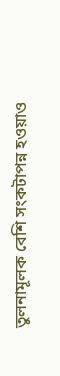তুলনামূলক বেশি সংকটাপন্ন হওয়াও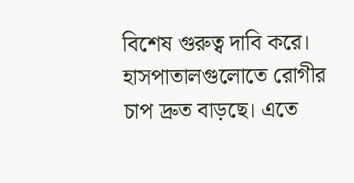বিশেষ গুরুত্ব দাবি করে। হাসপাতালগুলোতে রোগীর চাপ দ্রুত বাড়ছে। এতে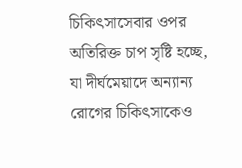চিকিৎসাসেবার ওপর অতিরিক্ত চাপ সৃষ্টি হচ্ছে, যা দীর্ঘমেয়াদে অন্যান্য রোগের চিকিৎসাকেও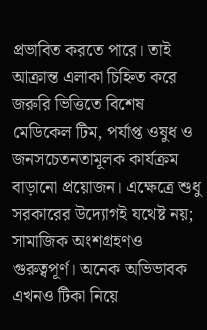প্রভাবিত করতে পারে। তাই আক্রান্ত এলাকা চিহ্নিত করে জরুরি ভিত্তিতে বিশেষ মেডিকেল টিম, পর্যাপ্ত ওষুধ ও জনসচেতনতামূলক কার্যক্রম বাড়ানো প্রয়োজন। এক্ষেত্রে শুধু সরকারের উদ্যোগই যথেষ্ট নয়; সামাজিক অংশগ্রহণও গুরুত্বপূর্ণ। অনেক অভিভাবক এখনও টিকা নিয়ে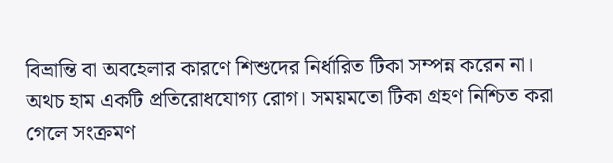বিভ্রান্তি বা অবহেলার কারণে শিশুদের নির্ধারিত টিকা সম্পন্ন করেন না। অথচ হাম একটি প্রতিরোধযোগ্য রোগ। সময়মতো টিকা গ্রহণ নিশ্চিত করা গেলে সংক্রমণ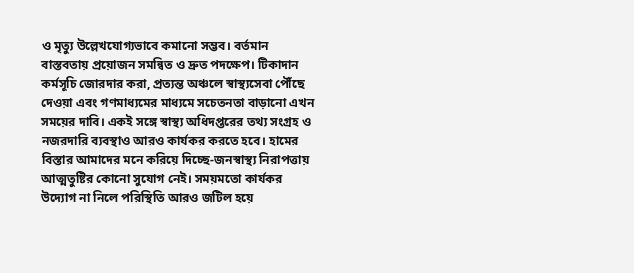ও মৃত্যু উল্লেখযোগ্যভাবে কমানো সম্ভব। বর্তমান বাস্তবতায় প্রয়োজন সমন্বিত ও দ্রুত পদক্ষেপ। টিকাদান কর্মসূচি জোরদার করা, প্রত্যন্ত অঞ্চলে স্বাস্থ্যসেবা পৌঁছে দেওয়া এবং গণমাধ্যমের মাধ্যমে সচেতনতা বাড়ানো এখন সময়ের দাবি। একই সঙ্গে স্বাস্থ্য অধিদপ্তরের তথ্য সংগ্রহ ও নজরদারি ব্যবস্থাও আরও কার্যকর করতে হবে। হামের বিস্তার আমাদের মনে করিয়ে দিচ্ছে-জনস্বাস্থ্য নিরাপত্তায় আত্মতুষ্টির কোনো সুযোগ নেই। সময়মতো কার্যকর উদ্যোগ না নিলে পরিস্থিতি আরও জটিল হয়ে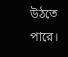উঠতে পারে।